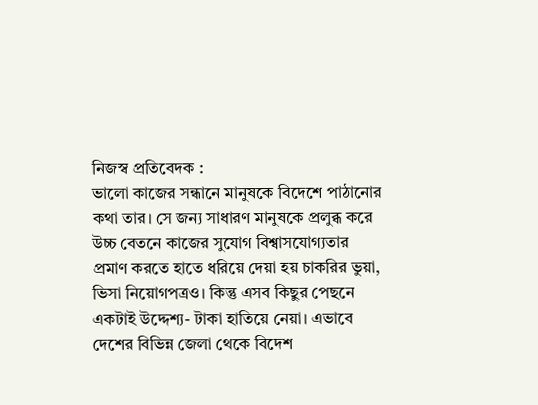নিজস্ব প্রতিবেদক :
ভালো কাজের সন্ধানে মানুষকে বিদেশে পাঠানোর কথা তার। সে জন্য সাধারণ মানুষকে প্রলুব্ধ করে উচ্চ বেতনে কাজের সুযোগ বিশ্বাসযোগ্যতার প্রমাণ করতে হাতে ধরিয়ে দেয়া হয় চাকরির ভুয়া, ভিসা নিয়োগপত্রও। কিন্তু এসব কিছুর পেছনে একটাই উদ্দেশ্য- টাকা হাতিয়ে নেয়া। এভাবে দেশের বিভিন্ন জেলা থেকে বিদেশ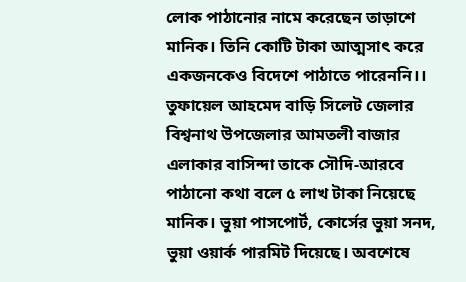লোক পাঠানোর নামে করেছেন তাড়াশে মানিক। তিনি কোটি টাকা আত্মসাৎ করে একজনকেও বিদেশে পাঠাতে পারেননি।।
তুফায়েল আহমেদ বাড়ি সিলেট জেলার বিশ্বনাথ উপজেলার আমতলী বাজার এলাকার বাসিন্দা তাকে সৌদি-আরবে পাঠানো কথা বলে ৫ লাখ টাকা নিয়েছে মানিক। ভুয়া পাসপোর্ট, কোর্সের ভুয়া সনদ, ভুয়া ওয়ার্ক পারমিট দিয়েছে। অবশেষে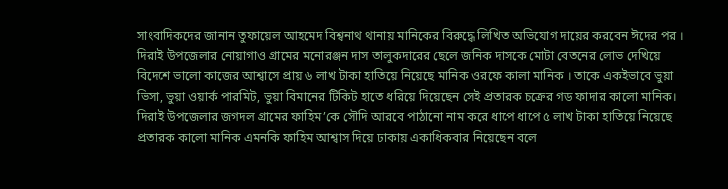সাংবাদিকদের জানান তুফায়েল আহমেদ বিশ্বনাথ থানায় মানিকের বিরুদ্ধে লিখিত অভিযোগ দায়ের করবেন ঈদের পর ।
দিরাই উপজেলার নোয়াগাও গ্রামের মনোরঞ্জন দাস তালুকদারের ছেলে জনিক দাসকে মোটা বেতনের লোভ দেখিয়ে বিদেশে ভালো কাজের আশ্বাসে প্রায় ৬ লাখ টাকা হাতিয়ে নিয়েছে মানিক ওরফে কালা মানিক । তাকে একইভাবে ভুয়া ভিসা, ভুয়া ওয়ার্ক পারমিট, ভুয়া বিমানের টিকিট হাতে ধরিয়ে দিয়েছেন সেই প্রতারক চক্রের গড ফাদার কালো মানিক।
দিরাই উপজেলার জগদল গ্রামের ফাহিম’কে সৌদি আরবে পাঠানো নাম করে ধাপে ধাপে ৫ লাখ টাকা হাতিয়ে নিয়েছে প্রতারক কালো মানিক এমনকি ফাহিম আশ্বাস দিয়ে ঢাকায় একাধিকবার নিয়েছেন বলে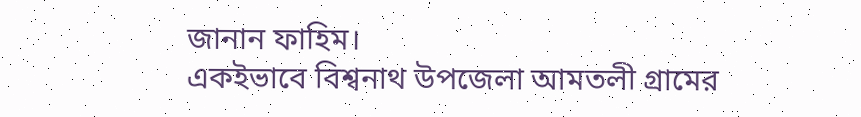জানান ফাহিম।
একইভাবে বিশ্বনাথ উপজেলা আমতলী গ্রামের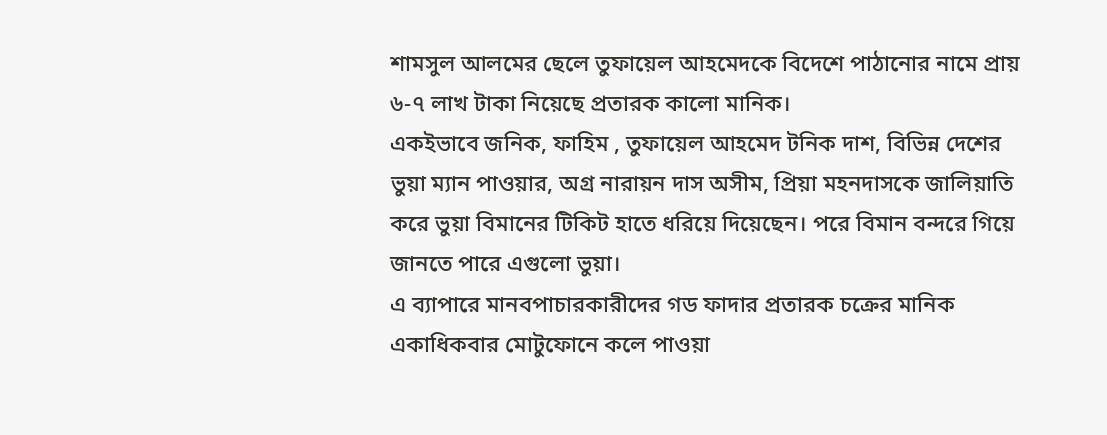শামসুল আলমের ছেলে তুফায়েল আহমেদকে বিদেশে পাঠানোর নামে প্রায় ৬-৭ লাখ টাকা নিয়েছে প্রতারক কালো মানিক।
একইভাবে জনিক, ফাহিম , তুফায়েল আহমেদ টনিক দাশ, বিভিন্ন দেশের ভুয়া ম্যান পাওয়ার, অগ্র নারায়ন দাস অসীম, প্রিয়া মহনদাসকে জালিয়াতি করে ভুয়া বিমানের টিকিট হাতে ধরিয়ে দিয়েছেন। পরে বিমান বন্দরে গিয়ে জানতে পারে এগুলো ভুয়া।
এ ব্যাপারে মানবপাচারকারীদের গড ফাদার প্রতারক চক্রের মানিক একাধিকবার মোটুফোনে কলে পাওয়া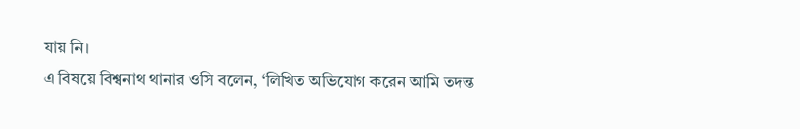যায় নি।
এ বিষয়ে বিশ্বনাথ থানার ওসি বলেন, ‘লিখিত অভিযোগ করেন আমি তদন্ত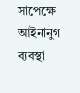সাপেক্ষে আইনানুগ ব্যবস্থা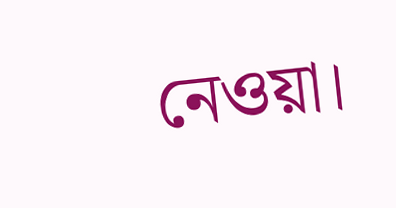নেওয়া।